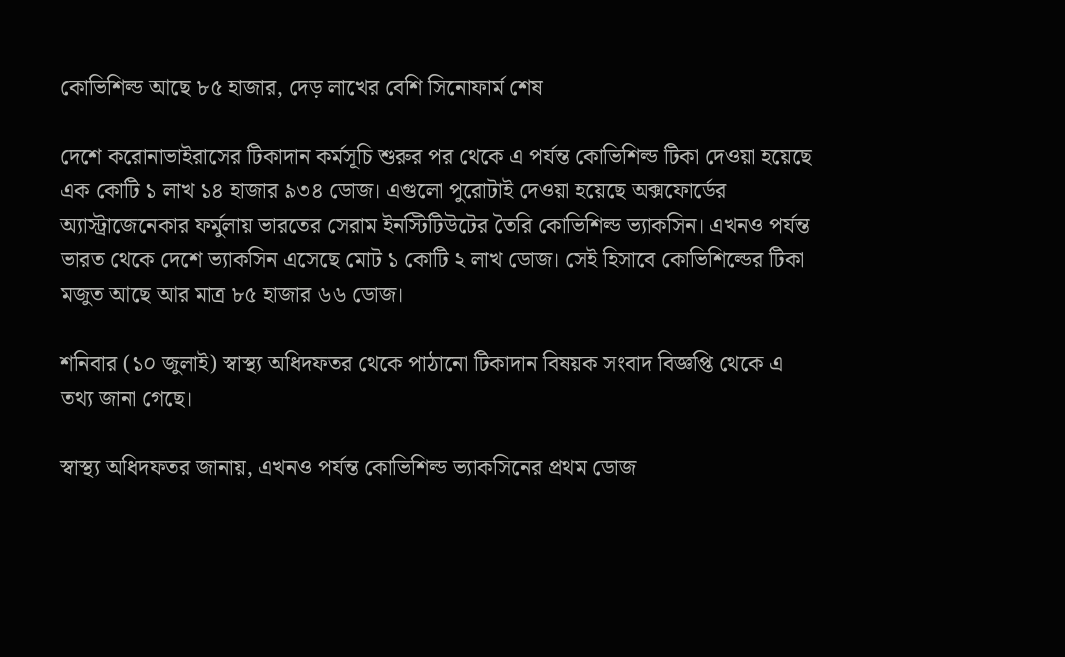কোভিশিল্ড আছে ৮৫ হাজার, দেড় লাখের বেশি সিনোফার্ম শেষ

দেশে করোনাভাইরাসের টিকাদান কর্মসূচি শুরুর পর থেকে এ পর্যন্ত কোভিশিল্ড টিকা দেওয়া হয়েছে এক কোটি ১ লাখ ১৪ হাজার ৯৩৪ ডোজ। এগুলো পুরোটাই দেওয়া হয়েছে অক্সফোর্ডের অ্যাস্ট্রাজেনেকার ফর্মুলায় ভারতের সেরাম ইনস্টিটিউটের তৈরি কোভিশিল্ড ভ্যাকসিন। এখনও পর্যন্ত ভারত থেকে দেশে ভ্যাকসিন এসেছে মোট ১ কোটি ২ লাখ ডোজ। সেই হিসাবে কোভিশিল্ডের টিকা মজুত আছে আর মাত্র ৮৫ হাজার ৬৬ ডোজ।

শনিবার (১০ জুলাই) স্বাস্থ্য অধিদফতর থেকে পাঠানো টিকাদান বিষয়ক সংবাদ বিজ্ঞপ্তি থেকে এ তথ্য জানা গেছে।

স্বাস্থ্য অধিদফতর জানায়, এখনও পর্যন্ত কোভিশিল্ড ভ্যাকসিনের প্রথম ডোজ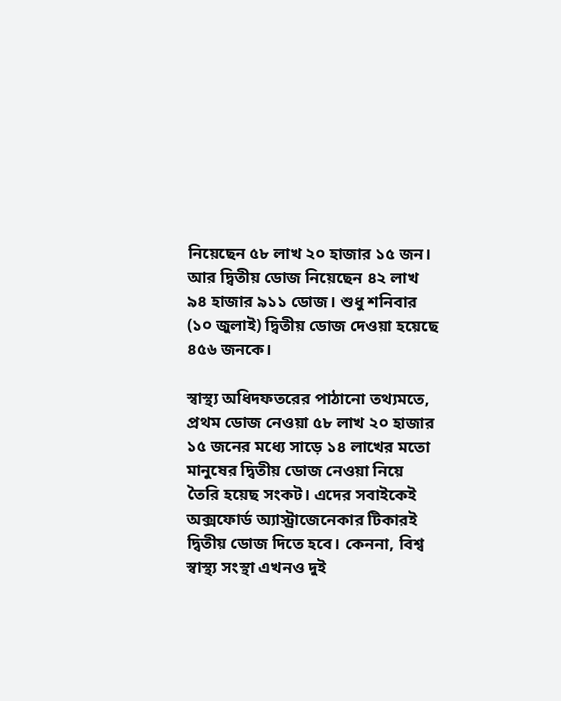নিয়েছেন ৫৮ লাখ ২০ হাজার ১৫ জন। আর দ্বিতীয় ডোজ নিয়েছেন ৪২ লাখ ৯৪ হাজার ৯১১ ডোজ। শুধু শনিবার (১০ জুলাই) দ্বিতীয় ডোজ দেওয়া হয়েছে ৪৫৬ জনকে।

স্বাস্থ্য অধিদফতরের পাঠানো তথ্যমতে, প্রথম ডোজ নেওয়া ৫৮ লাখ ২০ হাজার ১৫ জনের মধ্যে সাড়ে ১৪ লাখের মতো মানুষের দ্বিতীয় ডোজ নেওয়া নিয়ে তৈরি হয়েছ সংকট। এদের সবাইকেই অক্সফোর্ড অ্যাস্ট্রাজেনেকার টিকারই দ্বিতীয় ডোজ দিতে হবে। কেননা, বিশ্ব স্বাস্থ্য সংস্থা এখনও দুই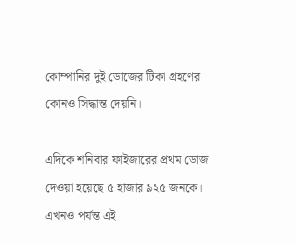কোম্পানির দুই ডোজের টিকা গ্রহণের কোনও সিদ্ধান্ত দেয়নি।

এদিকে শনিবার ফাইজারের প্রথম ডোজ দেওয়া হয়েছে ৫ হাজার ৯২৫ জনকে। এখনও পর্যন্ত এই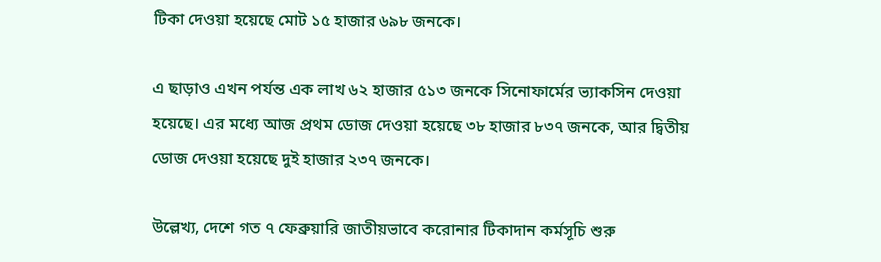টিকা দেওয়া হয়েছে মোট ১৫ হাজার ৬৯৮ জনকে।

এ ছাড়াও এখন পর্যন্ত এক লাখ ৬২ হাজার ৫১৩ জনকে সিনোফার্মের ভ্যাকসিন দেওয়া হয়েছে। এর মধ্যে আজ প্রথম ডোজ দেওয়া হয়েছে ৩৮ হাজার ৮৩৭ জনকে, আর দ্বিতীয় ডোজ দেওয়া হয়েছে দুই হাজার ২৩৭ জনকে।

উল্লেখ্য, দেশে গত ৭ ফেব্রুয়ারি জাতীয়ভাবে করোনার টিকাদান কর্মসূচি শুরু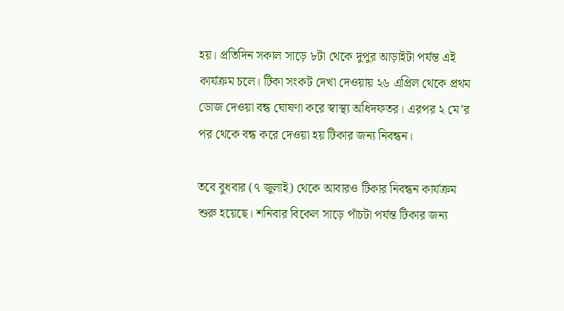হয়। প্রতিদিন সকাল সাড়ে ৮টা থেকে দুপুর আড়াইটা পর্যন্ত এই কার্যক্রম চলে। টিকা সংকট দেখা দেওয়ায় ২৬ এপ্রিল থেকে প্রথম ডোজ দেওয়া বন্ধ ঘোষণা করে স্বাস্থ্য অধিদফতর। এরপর ২ মে’র পর থেকে বন্ধ করে দেওয়া হয় টিকার জন্য নিবন্ধন।

তবে বুধবার (৭ জুলাই) থেকে আবারও টিকার নিবন্ধন কার্যক্রম শুরু হয়েছে। শনিবার বিকেল সাড়ে পাঁচটা পর্যন্ত টিকার জন্য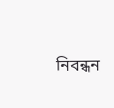নিবন্ধন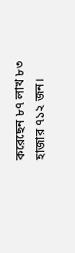করেছেন ৮৭ লাখ ৮৩ হাজার ৭১২ জন।